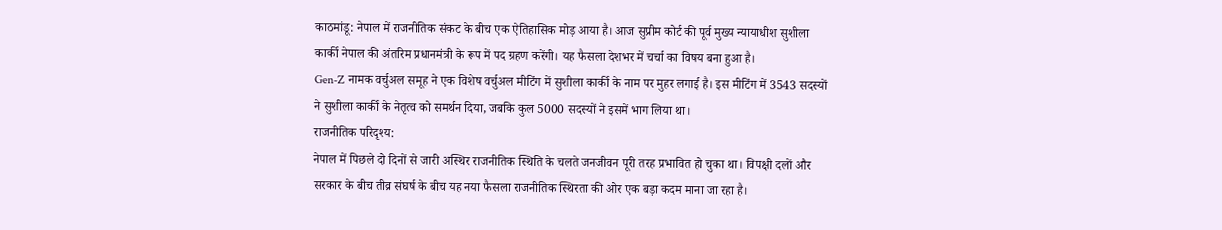काठमांडू: नेपाल में राजनीतिक संकट के बीच एक ऐतिहासिक मोड़ आया है। आज सुप्रीम कोर्ट की पूर्व मुख्य न्यायाधीश सुशीला कार्की नेपाल की अंतरिम प्रधानमंत्री के रूप में पद ग्रहण करेंगी। यह फैसला देशभर में चर्चा का विषय बना हुआ है।
Gen-Z नामक वर्चुअल समूह ने एक विशेष वर्चुअल मीटिंग में सुशीला कार्की के नाम पर मुहर लगाई है। इस मीटिंग में 3543 सदस्यों ने सुशीला कार्की के नेतृत्व को समर्थन दिया, जबकि कुल 5000 सदस्यों ने इसमें भाग लिया था।
राजनीतिक परिदृश्य:
नेपाल में पिछले दो दिनों से जारी अस्थिर राजनीतिक स्थिति के चलते जनजीवन पूरी तरह प्रभावित हो चुका था। विपक्षी दलों और सरकार के बीच तीव्र संघर्ष के बीच यह नया फैसला राजनीतिक स्थिरता की ओर एक बड़ा कदम माना जा रहा है।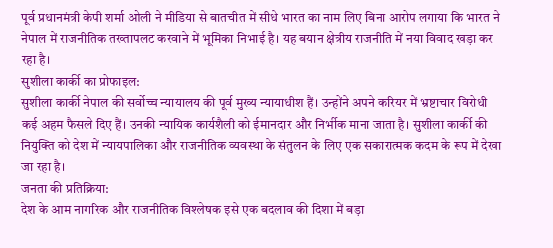पूर्व प्रधानमंत्री केपी शर्मा ओली ने मीडिया से बातचीत में सीधे भारत का नाम लिए बिना आरोप लगाया कि भारत ने नेपाल में राजनीतिक तख्तापलट करवाने में भूमिका निभाई है। यह बयान क्षेत्रीय राजनीति में नया विवाद खड़ा कर रहा है।
सुशीला कार्की का प्रोफाइल:
सुशीला कार्की नेपाल की सर्वोच्च न्यायालय की पूर्व मुख्य न्यायाधीश हैं। उन्होंने अपने करियर में भ्रष्टाचार विरोधी कई अहम फैसले दिए हैं। उनकी न्यायिक कार्यशैली को ईमानदार और निर्भीक माना जाता है। सुशीला कार्की की नियुक्ति को देश में न्यायपालिका और राजनीतिक व्यवस्था के संतुलन के लिए एक सकारात्मक कदम के रूप में देखा जा रहा है।
जनता की प्रतिक्रिया:
देश के आम नागरिक और राजनीतिक विश्लेषक इसे एक बदलाव की दिशा में बड़ा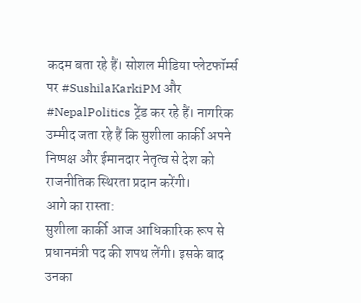कदम बता रहे हैं। सोशल मीडिया प्लेटफॉर्म्स पर #SushilaKarkiPM और #NepalPolitics ट्रेंड कर रहे हैं। नागरिक उम्मीद जता रहे हैं कि सुशीला कार्की अपने निष्पक्ष और ईमानदार नेतृत्व से देश को राजनीतिक स्थिरता प्रदान करेंगी।
आगे का रास्ता:
सुशीला कार्की आज आधिकारिक रूप से प्रधानमंत्री पद की शपथ लेंगी। इसके बाद उनका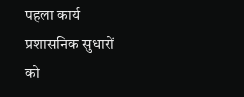पहला कार्य प्रशासनिक सुधारों को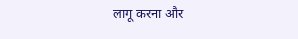लागू करना और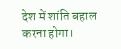देश में शांति बहाल करना होगा।